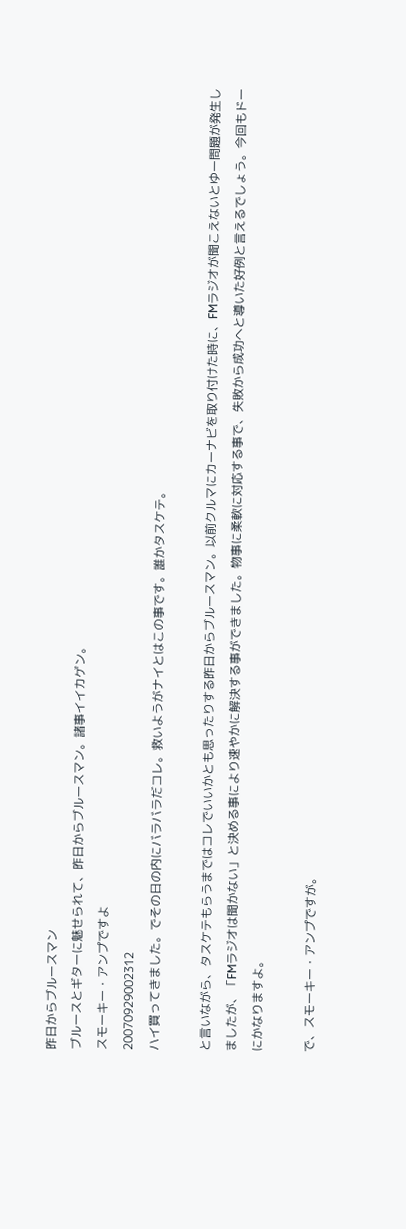昨日からブルースマン
ブルースとギターに魅せられて、昨日からブルースマン。諸事イイカゲン。
スモーキー・アンプですよ
20070929002312
ハイ買ってきました。でその日の内にバラバラだコレ。救いようがナイとはこの事です。誰かタスケテ。

と言いながら、タスケテもらうまではコレでいいかとも思ったりする昨日からブルースマン。以前クルマにカーナビを取り付けた時に、FMラジオが聞こえないとゆー問題が発生しましたが、「FMラジオは聞かない」と決める事により速やかに解決する事ができました。物事に柔軟に対応する事で、失敗から成功へと導いた好例と言えるでしょう。今回もドーにかなりますよ。

で、スモーキー・アンプですが。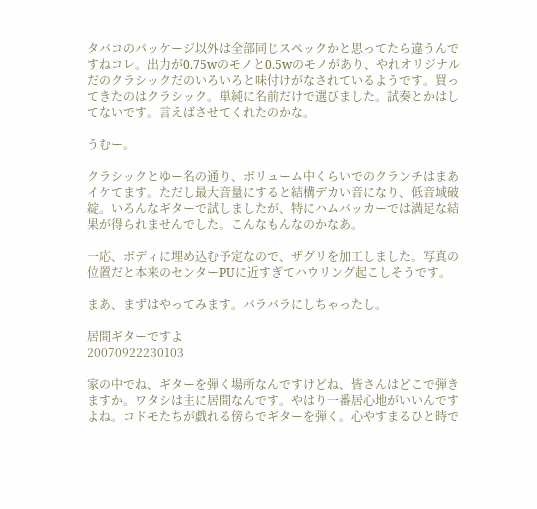タバコのパッケージ以外は全部同じスペックかと思ってたら違うんですねコレ。出力が0.75wのモノと0.5wのモノがあり、やれオリジナルだのクラシックだのいろいろと味付けがなされているようです。買ってきたのはクラシック。単純に名前だけで選びました。試奏とかはしてないです。言えばさせてくれたのかな。

うむー。

クラシックとゆー名の通り、ボリューム中くらいでのクランチはまあイケてます。ただし最大音量にすると結構デカい音になり、低音域破綻。いろんなギターで試しましたが、特にハムバッカーでは満足な結果が得られませんでした。こんなもんなのかなあ。

一応、ボディに埋め込む予定なので、ザグリを加工しました。写真の位置だと本来のセンターPUに近すぎてハウリング起こしそうです。

まあ、まずはやってみます。バラバラにしちゃったし。

居間ギターですよ
20070922230103

家の中でね、ギターを弾く場所なんですけどね、皆さんはどこで弾きますか。ワタシは主に居間なんです。やはり一番居心地がいいんですよね。コドモたちが戯れる傍らでギターを弾く。心やすまるひと時で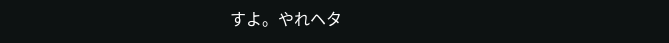すよ。やれヘタ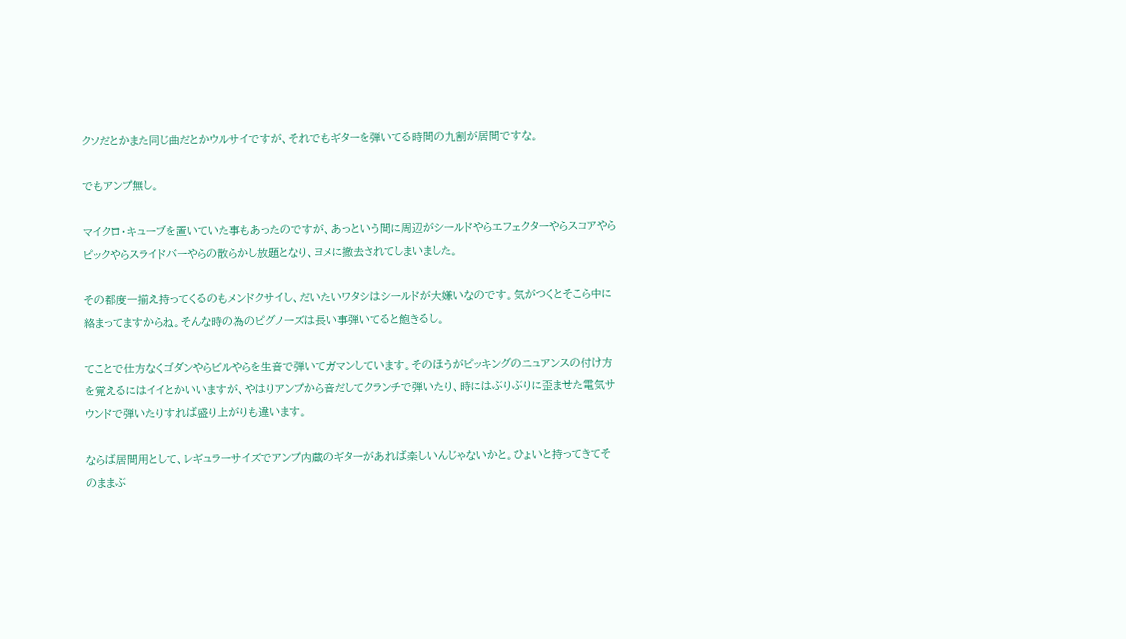クソだとかまた同じ曲だとかウルサイですが、それでもギターを弾いてる時間の九割が居間ですな。

でもアンプ無し。

マイクロ・キューブを置いていた事もあったのですが、あっという間に周辺がシールドやらエフェクターやらスコアやらピックやらスライドバーやらの散らかし放題となり、ヨメに撤去されてしまいました。

その都度一揃え持ってくるのもメンドクサイし、だいたいワタシはシールドが大嫌いなのです。気がつくとそこら中に絡まってますからね。そんな時の為のピグノーズは長い事弾いてると飽きるし。

てことで仕方なくゴダンやらビルやらを生音で弾いてガマンしています。そのほうがピッキングのニュアンスの付け方を覚えるにはイイとかいいますが、やはりアンプから音だしてクランチで弾いたり、時にはぶりぶりに歪ませた電気サウンドで弾いたりすれば盛り上がりも違います。

ならば居間用として、レギュラーサイズでアンプ内蔵のギターがあれば楽しいんじゃないかと。ひょいと持ってきてそのままぶ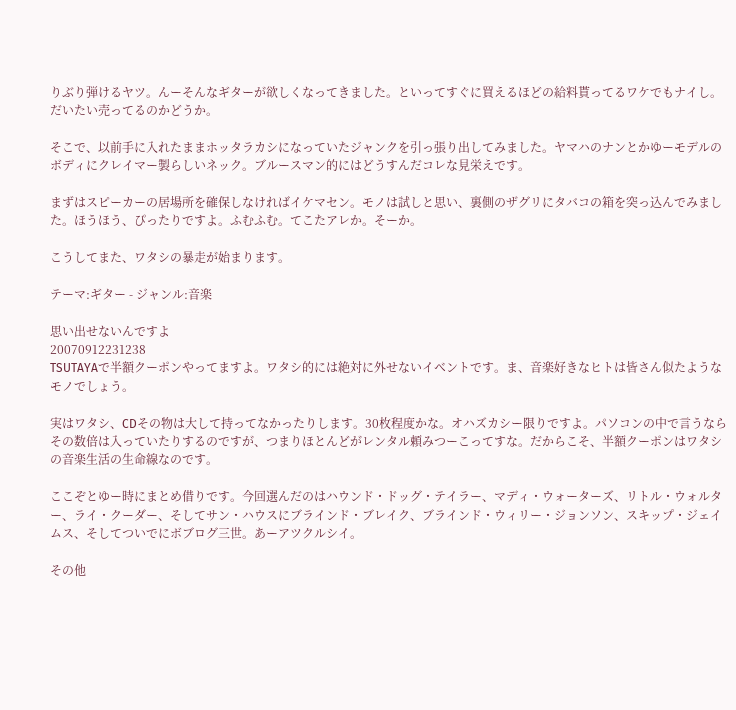りぶり弾けるヤツ。んーそんなギターが欲しくなってきました。といってすぐに買えるほどの給料貰ってるワケでもナイし。だいたい売ってるのかどうか。

そこで、以前手に入れたままホッタラカシになっていたジャンクを引っ張り出してみました。ヤマハのナンとかゆーモデルのボディにクレイマー製らしいネック。ブルースマン的にはどうすんだコレな見栄えです。

まずはスピーカーの居場所を確保しなければイケマセン。モノは試しと思い、裏側のザグリにタバコの箱を突っ込んでみました。ほうほう、ぴったりですよ。ふむふむ。てこたアレか。そーか。

こうしてまた、ワタシの暴走が始まります。

テーマ:ギター - ジャンル:音楽

思い出せないんですよ
20070912231238
TSUTAYAで半額クーポンやってますよ。ワタシ的には絶対に外せないイベントです。ま、音楽好きなヒトは皆さん似たようなモノでしょう。

実はワタシ、CDその物は大して持ってなかったりします。30枚程度かな。オハズカシー限りですよ。パソコンの中で言うならその数倍は入っていたりするのですが、つまりほとんどがレンタル頼みつーこってすな。だからこそ、半額クーポンはワタシの音楽生活の生命線なのです。

ここぞとゆー時にまとめ借りです。今回選んだのはハウンド・ドッグ・テイラー、マディ・ウォーターズ、リトル・ウォルター、ライ・クーダー、そしてサン・ハウスにブラインド・ブレイク、ブラインド・ウィリー・ジョンソン、スキップ・ジェイムス、そしてついでにボブログ三世。あーアツクルシイ。

その他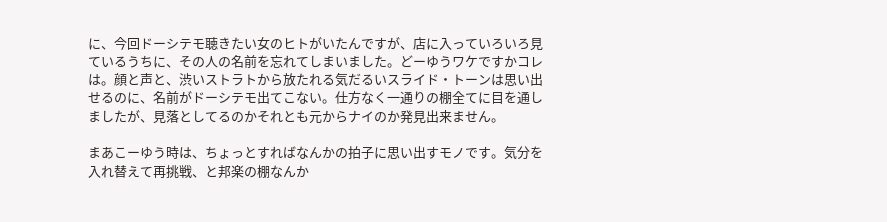に、今回ドーシテモ聴きたい女のヒトがいたんですが、店に入っていろいろ見ているうちに、その人の名前を忘れてしまいました。どーゆうワケですかコレは。顔と声と、渋いストラトから放たれる気だるいスライド・トーンは思い出せるのに、名前がドーシテモ出てこない。仕方なく一通りの棚全てに目を通しましたが、見落としてるのかそれとも元からナイのか発見出来ません。

まあこーゆう時は、ちょっとすればなんかの拍子に思い出すモノです。気分を入れ替えて再挑戦、と邦楽の棚なんか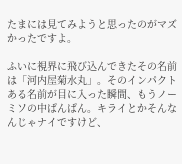たまには見てみようと思ったのがマズかったですよ。

ふいに視界に飛び込んできたその名前は「河内屋菊水丸」。そのインパクトある名前が目に入った瞬間、もうノーミソの中ぱんぱん。キライとかそんなんじゃナイですけど、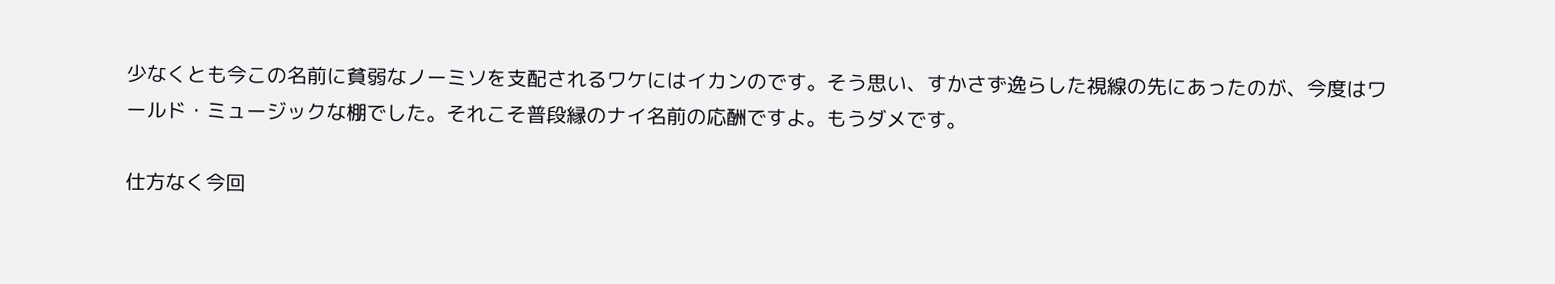少なくとも今この名前に貧弱なノーミソを支配されるワケにはイカンのです。そう思い、すかさず逸らした視線の先にあったのが、今度はワールド・ミュージックな棚でした。それこそ普段縁のナイ名前の応酬ですよ。もうダメです。

仕方なく今回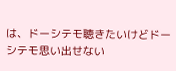は、ドーシテモ聴きたいけどドーシテモ思い出せない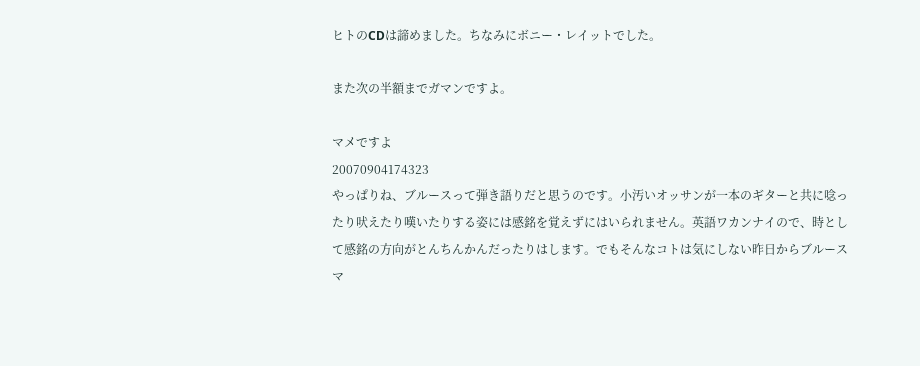ヒトのCDは諦めました。ちなみにボニー・レイットでした。

また次の半額までガマンですよ。

マメですよ
20070904174323
やっぱりね、ブルースって弾き語りだと思うのです。小汚いオッサンが一本のギターと共に唸ったり吠えたり嘆いたりする姿には感銘を覚えずにはいられません。英語ワカンナイので、時として感銘の方向がとんちんかんだったりはします。でもそんなコトは気にしない昨日からブルースマ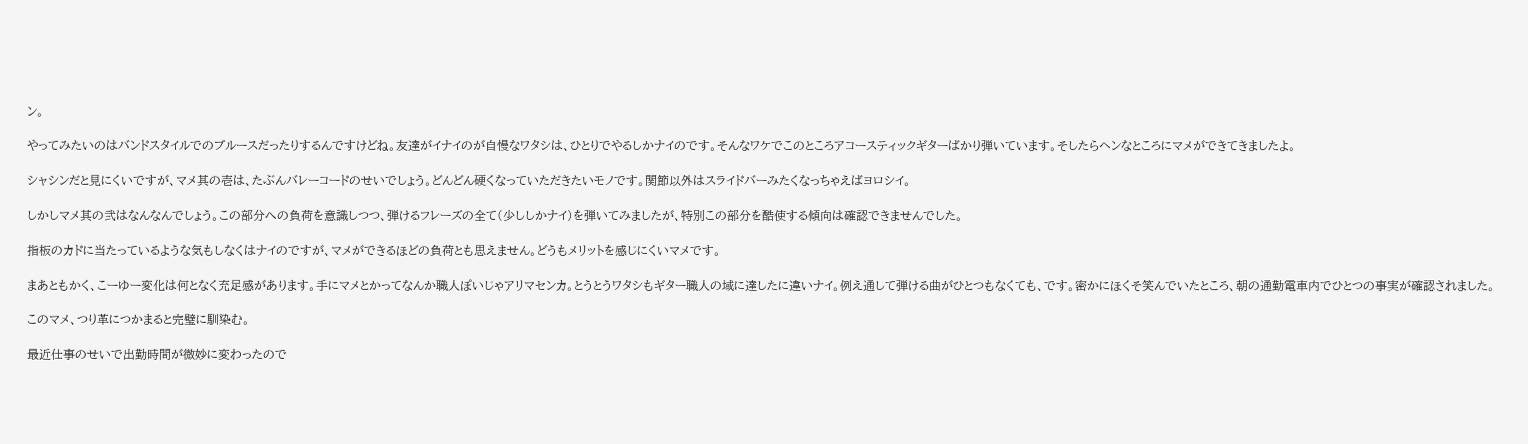ン。

やってみたいのはバンドスタイルでのブルースだったりするんですけどね。友達がイナイのが自慢なワタシは、ひとりでやるしかナイのです。そんなワケでこのところアコースティックギターばかり弾いています。そしたらヘンなところにマメができてきましたよ。

シャシンだと見にくいですが、マメ其の壱は、たぶんバレーコードのせいでしょう。どんどん硬くなっていただきたいモノです。関節以外はスライドバーみたくなっちゃえばヨロシイ。

しかしマメ其の弐はなんなんでしょう。この部分への負荷を意識しつつ、弾けるフレーズの全て(少ししかナイ)を弾いてみましたが、特別この部分を酷使する傾向は確認できませんでした。

指板のカドに当たっているような気もしなくはナイのですが、マメができるほどの負荷とも思えません。どうもメリットを感じにくいマメです。

まあともかく、こーゆー変化は何となく充足感があります。手にマメとかってなんか職人ぽいじゃアリマセンカ。とうとうワタシもギター職人の域に達したに違いナイ。例え通して弾ける曲がひとつもなくても、です。密かにほくそ笑んでいたところ、朝の通勤電車内でひとつの事実が確認されました。

このマメ、つり革につかまると完璧に馴染む。

最近仕事のせいで出勤時間が微妙に変わったので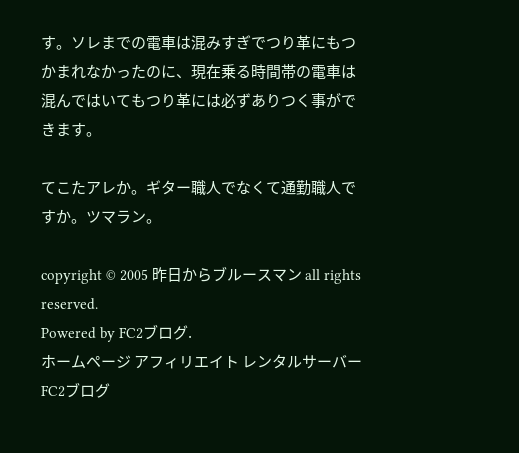す。ソレまでの電車は混みすぎでつり革にもつかまれなかったのに、現在乗る時間帯の電車は混んではいてもつり革には必ずありつく事ができます。

てこたアレか。ギター職人でなくて通勤職人ですか。ツマラン。

copyright © 2005 昨日からブルースマン all rights reserved.
Powered by FC2ブログ.
ホームページ アフィリエイト レンタルサーバー FC2ブログ